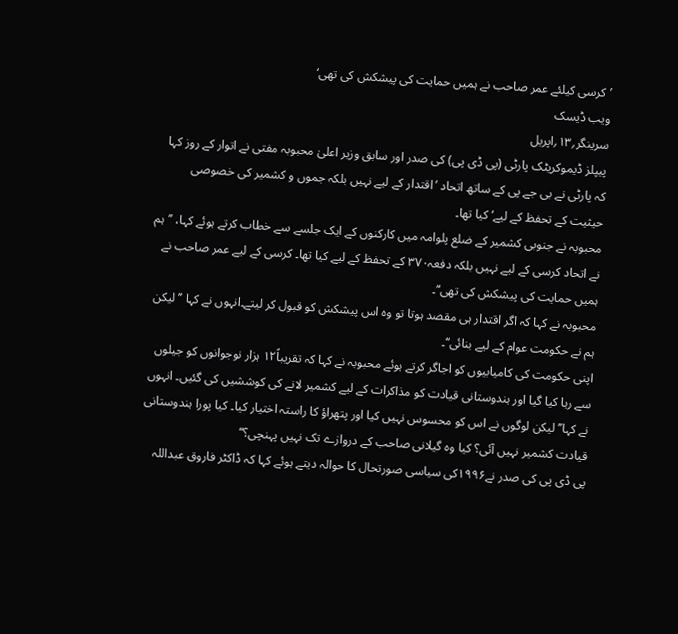’کرسی کیلئے عمر صاحب نے ہمیں حمایت کی پیشکش کی تھی‘
ویب ڈیسک
سرینگر؍۱۳؍اپریل
پیپلز ڈیموکریٹک پارٹی (پی ڈی پی) کی صدر اور سابق وزیر اعلیٰ محبوبہ مفتی نے اتوار کے روز کہا کہ پارٹی نے بی جے پی کے ساتھ اتحاد ’اقتدار کے لیے نہیں بلکہ جموں و کشمیر کی خصوصی حیثیت کے تحفظ کے لیے‘ کیا تھا۔
محبوبہ نے جنوبی کشمیر کے ضلع پلوامہ میں کارکنوں کے ایک جلسے سے خطاب کرتے ہوئے کہا، ’’ہم نے اتحاد کرسی کے لیے نہیں بلکہ دفعہ۳۷۰ کے تحفظ کے لیے کیا تھا۔ کرسی کے لیے عمر صاحب نے ہمیں حمایت کی پیشکش کی تھی‘‘۔
محبوبہ نے کہا کہ اگر اقتدار ہی مقصد ہوتا تو وہ اس پیشکش کو قبول کر لیتے۔انہوں نے کہا ’’لیکن ہم نے حکومت عوام کے لیے بنائی‘‘۔
اپنی حکومت کی کامیابیوں کو اجاگر کرتے ہوئے محبوبہ نے کہا کہ تقریباً۱۲ ہزار نوجوانوں کو جیلوں سے رہا کیا گیا اور ہندوستانی قیادت کو مذاکرات کے لیے کشمیر لانے کی کوششیں کی گئیں۔ انہوں نے کہا’’لیکن لوگوں نے اس کو محسوس نہیں کیا اور پتھراؤ کا راستہ اختیار کیا۔ کیا پورا ہندوستانی قیادت کشمیر نہیں آئی؟ کیا وہ گیلانی صاحب کے دروازے تک نہیں پہنچی؟‘‘
پی ڈی پی کی صدر نے۱۹۹۶کی سیاسی صورتحال کا حوالہ دیتے ہوئے کہا کہ ڈاکٹر فاروق عبداللہ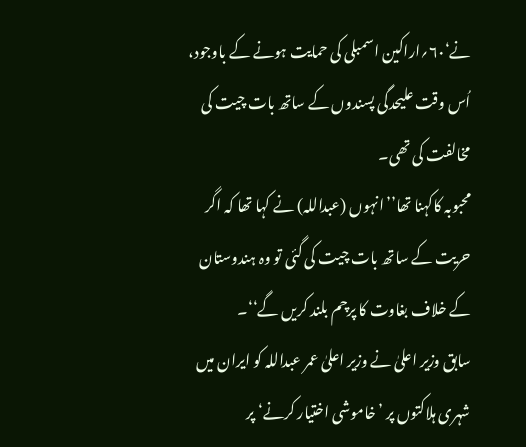نے‘۶۰؍اراکین اسمبلی کی حمایت ہونے کے باوجود، اُس وقت علیحدگی پسندوں کے ساتھ بات چیت کی مخالفت کی تھی۔
محبوبہ کاکہنا تھا’’انہوں (عبداللہ) نے کہا تھا کہ اگر حریت کے ساتھ بات چیت کی گئی تو وہ ہندوستان کے خلاف بغاوت کا پرچم بلند کریں گے‘‘۔
سابق وزیر اعلیٰ نے وزیر اعلیٰ عمر عبداللہ کو ایران میں شہری ہلاکتوں پر ’خاموشی اختیار کرنے‘ پر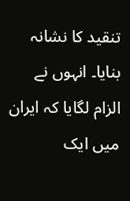تنقید کا نشانہ بنایا۔ انہوں نے الزام لگایا کہ ایران میں ایک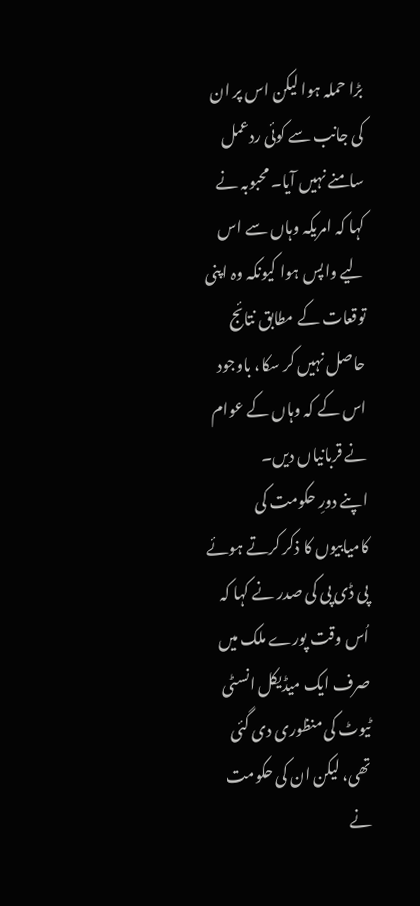بڑا حملہ ہوا لیکن اس پر ان کی جانب سے کوئی ردعمل سامنے نہیں آیا۔ محبوبہ نے کہا کہ امریکہ وہاں سے اس لیے واپس ہوا کیونکہ وہ اپنی توقعات کے مطابق نتائج حاصل نہیں کر سکا، باوجود اس کے کہ وہاں کے عوام نے قربانیاں دیں۔
اپنے دورِ حکومت کی کامیابیوں کا ذکر کرتے ہوئے پی ڈی پی کی صدر نے کہا کہ اُس وقت پورے ملک میں صرف ایک میڈیکل انسٹی ٹیوٹ کی منظوری دی گئی تھی، لیکن ان کی حکومت نے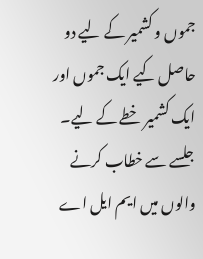جموں و کشمیر کے لیے دو حاصل کیے ایک جموں اور ایک کشمیر خطے کے لیے۔
جلسے سے خطاب کرنے والوں میں ایم ایل اے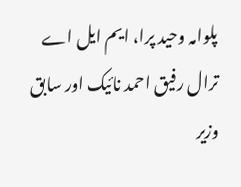پلوامہ وحید پرا، ایم ایل اے ترال رفیق احمد نائیک اور سابق وزیر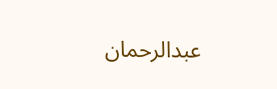عبدالرحمان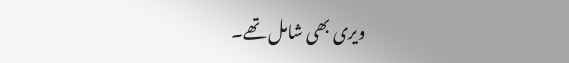ویری بھی شامل تھے۔